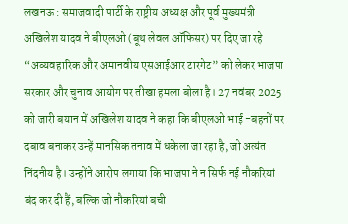लखनऊ : समाजवादी पार्टी के राष्ट्रीय अध्यक्ष और पूर्व मुख्यमंत्री अखिलेश यादव ने बीएलओ (बूथ लेवल ऑफिसर) पर दिए जा रहे “अव्यवहारिक और अमानवीय एसआईआर टारगेट” को लेकर भाजपा सरकार और चुनाव आयोग पर तीखा हमला बोला है। 27 नवंबर 2025 को जारी बयान में अखिलेश यादव ने कहा कि बीएलओ भाई -बहनों पर दबाव बनाकर उन्हें मानसिक तनाव में धकेला जा रहा है, जो अत्यंत निंदनीय है। उन्होंने आरोप लगाया कि भाजपा ने न सिर्फ नई नौकरियां बंद कर दी हैं, बल्कि जो नौकरियां बची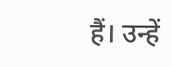हैं। उन्हें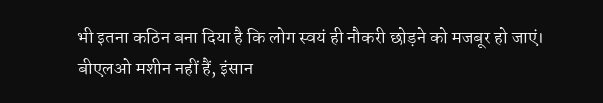भी इतना कठिन बना दिया है कि लोग स्वयं ही नौकरी छोड़ने को मजबूर हो जाएं।
बीएलओ मशीन नहीं हैं, इंसान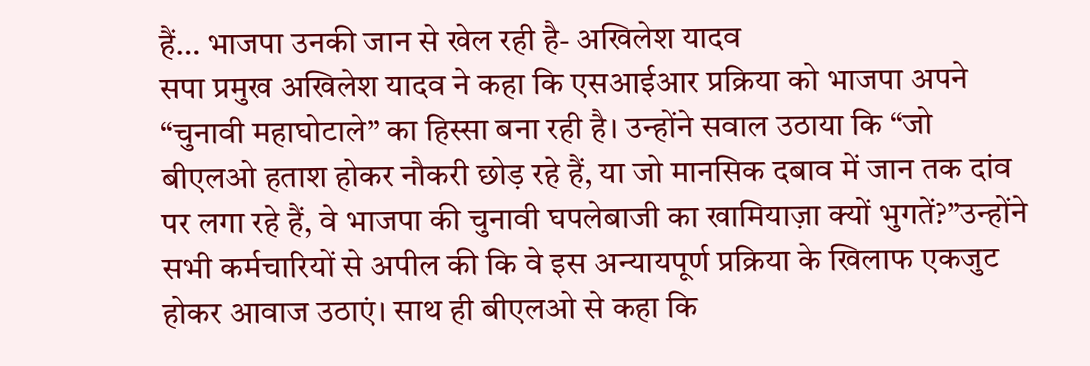हैं… भाजपा उनकी जान से खेल रही है- अखिलेश यादव
सपा प्रमुख अखिलेश यादव ने कहा कि एसआईआर प्रक्रिया को भाजपा अपने “चुनावी महाघोटाले” का हिस्सा बना रही है। उन्होंने सवाल उठाया कि “जो बीएलओ हताश होकर नौकरी छोड़ रहे हैं, या जो मानसिक दबाव में जान तक दांव पर लगा रहे हैं, वे भाजपा की चुनावी घपलेबाजी का खामियाज़ा क्यों भुगतें?”उन्होंने सभी कर्मचारियों से अपील की कि वे इस अन्यायपूर्ण प्रक्रिया के खिलाफ एकजुट होकर आवाज उठाएं। साथ ही बीएलओ से कहा कि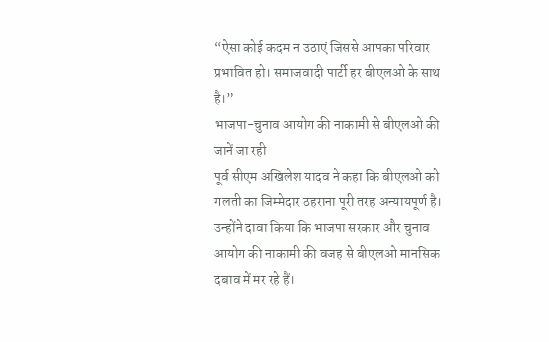“ऐसा कोई कदम न उठाएं जिससे आपका परिवार प्रभावित हो। समाजवादी पार्टी हर बीएलओ के साथ है।”
भाजपा-चुनाव आयोग की नाकामी से बीएलओ की जानें जा रही
पूर्व सीएम अखिलेश यादव ने कहा कि बीएलओ को गलती का जिम्मेदार ठहराना पूरी तरह अन्यायपूर्ण है। उन्होंने दावा किया कि भाजपा सरकार और चुनाव आयोग की नाकामी की वजह से बीएलओ मानसिक दबाव में मर रहे हैं।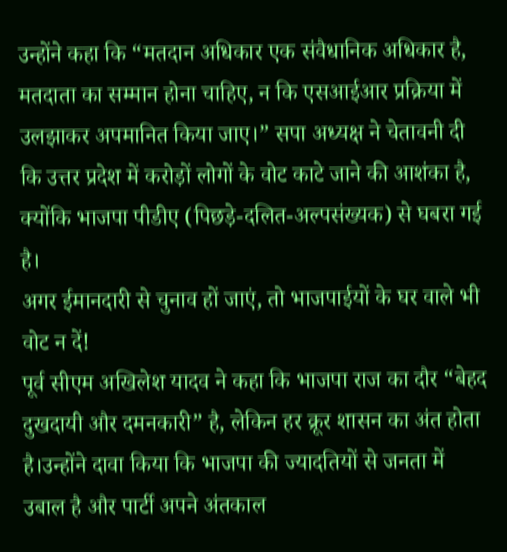उन्होंने कहा कि “मतदान अधिकार एक संवैधानिक अधिकार है, मतदाता का सम्मान होना चाहिए, न कि एसआईआर प्रक्रिया में उलझाकर अपमानित किया जाए।” सपा अध्यक्ष ने चेतावनी दी कि उत्तर प्रदेश में करोड़ों लोगों के वोट काटे जाने की आशंका है, क्योंकि भाजपा पीडीए (पिछड़े-दलित-अल्पसंख्यक) से घबरा गई है।
अगर ईमानदारी से चुनाव हों जाएं, तो भाजपाईयों के घर वाले भी वोट न दें!
पूर्व सीएम अखिलेश यादव ने कहा कि भाजपा राज का दौर “बेहद दुखदायी और दमनकारी” है, लेकिन हर क्रूर शासन का अंत होता है।उन्होंने दावा किया कि भाजपा की ज्यादतियों से जनता में उबाल है और पार्टी अपने अंतकाल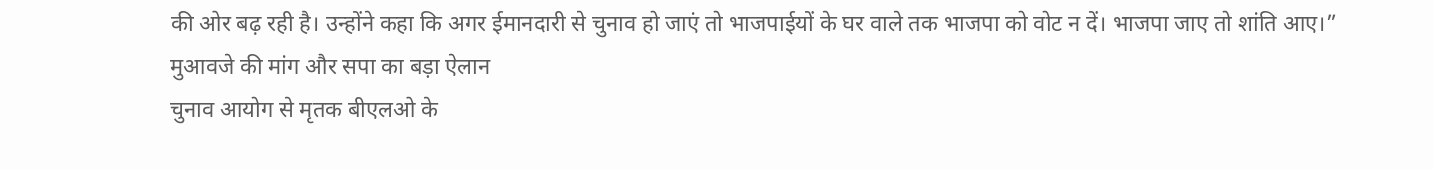की ओर बढ़ रही है। उन्होंने कहा कि अगर ईमानदारी से चुनाव हो जाएं तो भाजपाईयों के घर वाले तक भाजपा को वोट न दें। भाजपा जाए तो शांति आए।”
मुआवजे की मांग और सपा का बड़ा ऐलान
चुनाव आयोग से मृतक बीएलओ के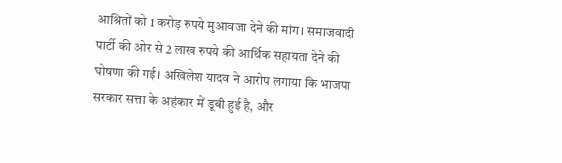आश्रितों को 1 करोड़ रुपये मुआवजा देने की मांग। समाजवादी पार्टी की ओर से 2 लाख रुपये की आर्थिक सहायता देने की घोषणा की गई। अखिलेश यादव ने आरोप लगाया कि भाजपा सरकार सत्ता के अहंकार में डूबी हुई है, और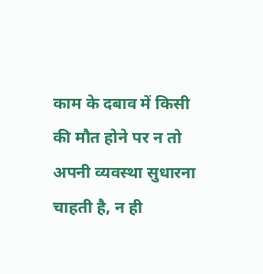काम के दबाव में किसी की मौत होने पर न तो अपनी व्यवस्था सुधारना चाहती है, न ही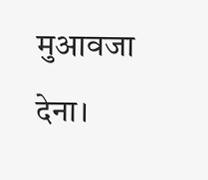मुआवजा देना।